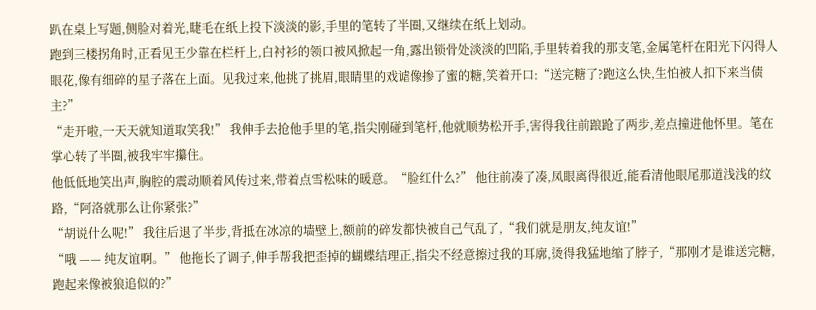趴在桌上写题,侧脸对着光,睫毛在纸上投下淡淡的影,手里的笔转了半圈,又继续在纸上划动。
跑到三楼拐角时,正看见王少靠在栏杆上,白衬衫的领口被风掀起一角,露出锁骨处淡淡的凹陷,手里转着我的那支笔,金属笔杆在阳光下闪得人眼花,像有细碎的星子落在上面。见我过来,他挑了挑眉,眼睛里的戏谑像掺了蜜的糖,笑着开口:“送完糖了?跑这么快,生怕被人扣下来当债主?”
“走开啦,一天天就知道取笑我!” 我伸手去抢他手里的笔,指尖刚碰到笔杆,他就顺势松开手,害得我往前踉跄了两步,差点撞进他怀里。笔在掌心转了半圈,被我牢牢攥住。
他低低地笑出声,胸腔的震动顺着风传过来,带着点雪松味的暖意。“脸红什么?” 他往前凑了凑,凤眼离得很近,能看清他眼尾那道浅浅的纹路,“阿洛就那么让你紧张?”
“胡说什么呢!” 我往后退了半步,背抵在冰凉的墙壁上,额前的碎发都快被自己气乱了,“我们就是朋友,纯友谊!”
“哦 —— 纯友谊啊。” 他拖长了调子,伸手帮我把歪掉的蝴蝶结理正,指尖不经意擦过我的耳廓,烫得我猛地缩了脖子,“那刚才是谁送完糖,跑起来像被狼追似的?”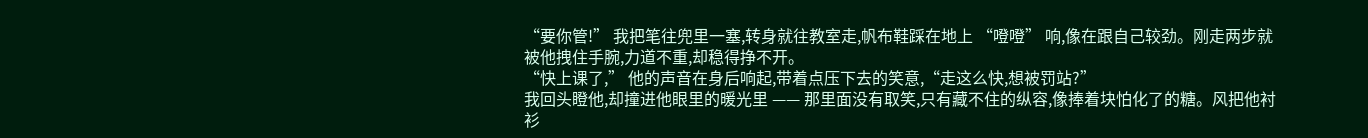“要你管!” 我把笔往兜里一塞,转身就往教室走,帆布鞋踩在地上 “噔噔” 响,像在跟自己较劲。刚走两步就被他拽住手腕,力道不重,却稳得挣不开。
“快上课了,” 他的声音在身后响起,带着点压下去的笑意,“走这么快,想被罚站?”
我回头瞪他,却撞进他眼里的暖光里 —— 那里面没有取笑,只有藏不住的纵容,像捧着块怕化了的糖。风把他衬衫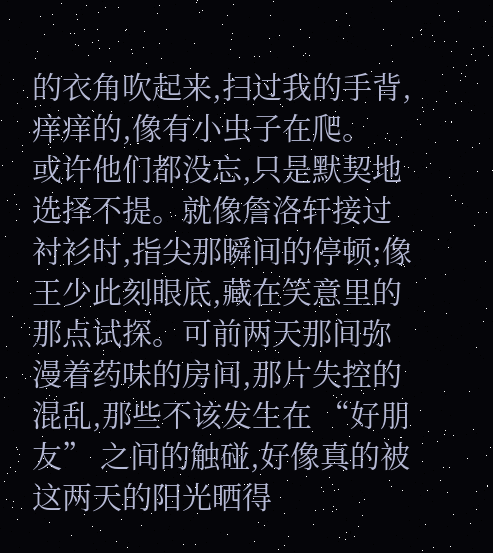的衣角吹起来,扫过我的手背,痒痒的,像有小虫子在爬。
或许他们都没忘,只是默契地选择不提。就像詹洛轩接过衬衫时,指尖那瞬间的停顿;像王少此刻眼底,藏在笑意里的那点试探。可前两天那间弥漫着药味的房间,那片失控的混乱,那些不该发生在 “好朋友” 之间的触碰,好像真的被这两天的阳光晒得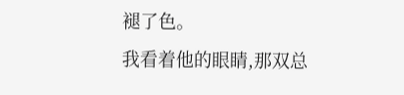褪了色。
我看着他的眼睛,那双总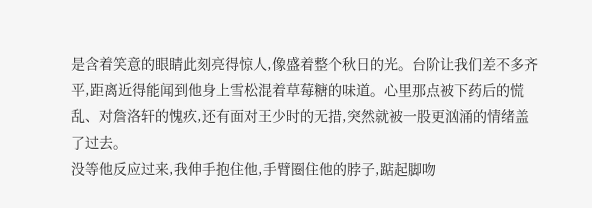是含着笑意的眼睛此刻亮得惊人,像盛着整个秋日的光。台阶让我们差不多齐平,距离近得能闻到他身上雪松混着草莓糖的味道。心里那点被下药后的慌乱、对詹洛轩的愧疚,还有面对王少时的无措,突然就被一股更汹涌的情绪盖了过去。
没等他反应过来,我伸手抱住他,手臂圈住他的脖子,踮起脚吻